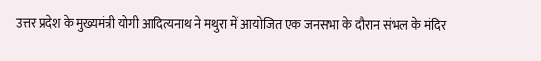उत्तर प्रदेश के मुख्यमंत्री योगी आदित्यनाथ ने मथुरा में आयोजित एक जनसभा के दौरान संभल के मंदिर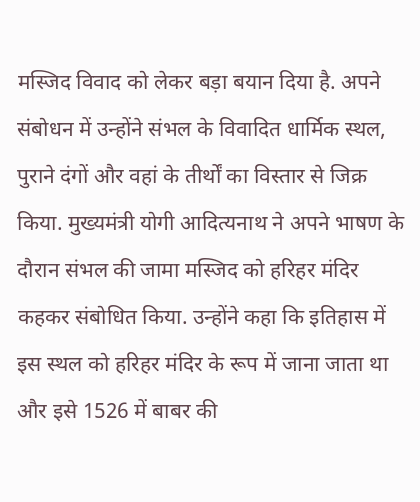मस्जिद विवाद को लेकर बड़ा बयान दिया है. अपने संबोधन में उन्होंने संभल के विवादित धार्मिक स्थल, पुराने दंगों और वहां के तीर्थों का विस्तार से जिक्र किया. मुख्यमंत्री योगी आदित्यनाथ ने अपने भाषण के दौरान संभल की जामा मस्जिद को हरिहर मंदिर कहकर संबोधित किया. उन्होंने कहा कि इतिहास में इस स्थल को हरिहर मंदिर के रूप में जाना जाता था और इसे 1526 में बाबर की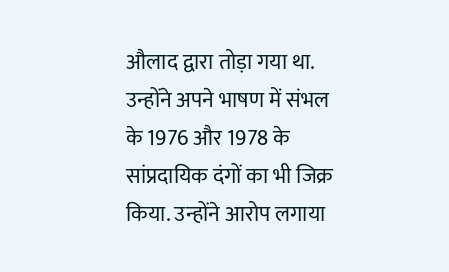औलाद द्वारा तोड़ा गया था.
उन्होंने अपने भाषण में संभल के 1976 और 1978 के सांप्रदायिक दंगों का भी जिक्र किया. उन्होंने आरोप लगाया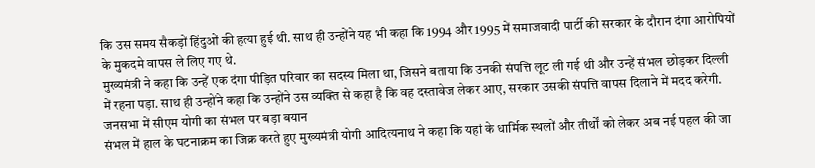कि उस समय सैकड़ों हिंदुओं की हत्या हुई थी. साथ ही उन्होंने यह भी कहा कि 1994 और 1995 में समाजवादी पार्टी की सरकार के दौरान दंगा आरोपियों के मुकदमे वापस ले लिए गए थे.
मुख्यमंत्री ने कहा कि उन्हें एक दंगा पीड़ित परिवार का सदस्य मिला था, जिसने बताया कि उनकी संपत्ति लूट ली गई थी और उन्हें संभल छोड़कर दिल्ली में रहना पड़ा. साथ ही उन्होंने कहा कि उन्होंने उस व्यक्ति से कहा है कि वह दस्तावेज लेकर आए, सरकार उसकी संपत्ति वापस दिलाने में मदद करेगी.
जनसभा में सीएम योगी का संभल पर बड़ा बयान
संभल में हाल के घटनाक्रम का जिक्र करते हुए मुख्यमंत्री योगी आदित्यनाथ ने कहा कि यहां के धार्मिक स्थलों और तीर्थों को लेकर अब नई पहल की जा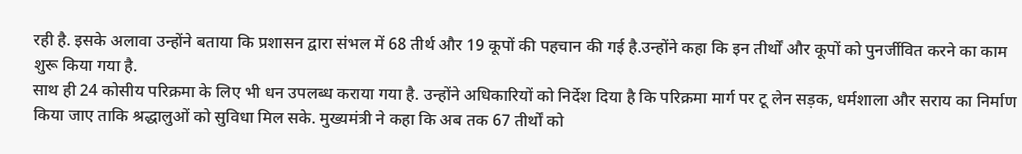रही है. इसके अलावा उन्होंने बताया कि प्रशासन द्वारा संभल में 68 तीर्थ और 19 कूपों की पहचान की गई है.उन्होंने कहा कि इन तीर्थों और कूपों को पुनर्जीवित करने का काम शुरू किया गया है.
साथ ही 24 कोसीय परिक्रमा के लिए भी धन उपलब्ध कराया गया है. उन्होंने अधिकारियों को निर्देश दिया है कि परिक्रमा मार्ग पर टू लेन सड़क, धर्मशाला और सराय का निर्माण किया जाए ताकि श्रद्धालुओं को सुविधा मिल सके. मुख्यमंत्री ने कहा कि अब तक 67 तीर्थों को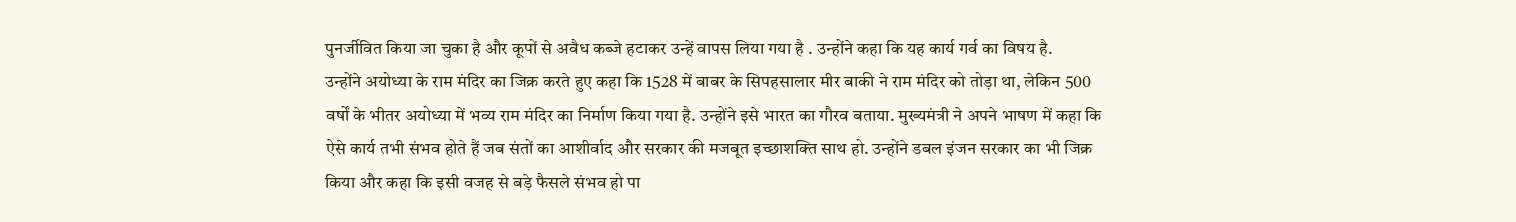पुनर्जीवित किया जा चुका है और कूपों से अवैध कब्जे हटाकर उन्हें वापस लिया गया है . उन्होंने कहा कि यह कार्य गर्व का विषय है.
उन्होंने अयोध्या के राम मंदिर का जिक्र करते हुए कहा कि 1528 में बाबर के सिपहसालार मीर बाकी ने राम मंदिर को तोड़ा था, लेकिन 500 वर्षों के भीतर अयोध्या में भव्य राम मंदिर का निर्माण किया गया है. उन्होंने इसे भारत का गौरव बताया. मुख्यमंत्री ने अपने भाषण में कहा कि ऐसे कार्य तभी संभव होते हैं जब संतों का आशीर्वाद और सरकार की मजबूत इच्छाशक्ति साथ हो. उन्होंने डबल इंजन सरकार का भी जिक्र किया और कहा कि इसी वजह से बड़े फैसले संभव हो पा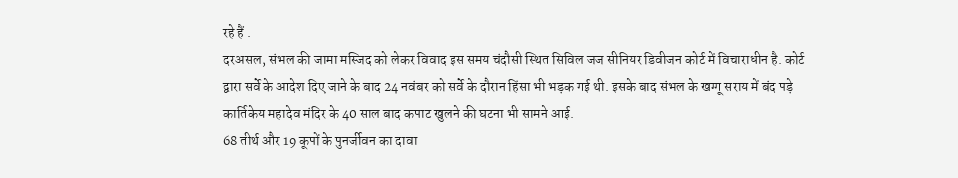रहे हैं .
दरअसल, संभल की जामा मस्जिद को लेकर विवाद इस समय चंदौसी स्थित सिविल जज सीनियर डिवीजन कोर्ट में विचाराधीन है. कोर्ट द्वारा सर्वे के आदेश दिए जाने के बाद 24 नवंबर को सर्वे के दौरान हिंसा भी भड़क गई थी. इसके बाद संभल के खग्गू सराय में बंद पड़े कार्तिकेय महादेव मंदिर के 40 साल बाद कपाट खुलने की घटना भी सामने आई.
68 तीर्थ और 19 कूपों के पुनर्जीवन का दावा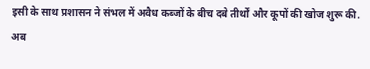इसी के साथ प्रशासन ने संभल में अवैध कब्जों के बीच दबे तीर्थों और कूपों की खोज शुरू की. अब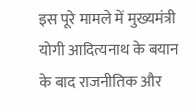इस पूरे मामले में मुख्यमंत्री योगी आदित्यनाथ के बयान के बाद राजनीतिक और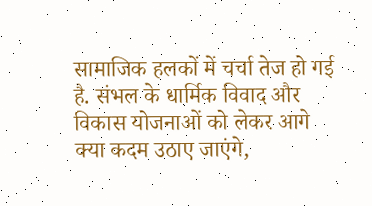सामाजिक हलकों में चर्चा तेज हो गई है. संभल के धार्मिक विवाद और विकास योजनाओं को लेकर आगे क्या कदम उठाए जाएंगे,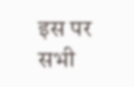इस पर सभी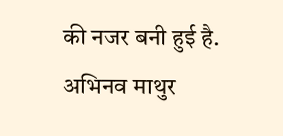की नजर बनी हुई है.
अभिनव माथुर